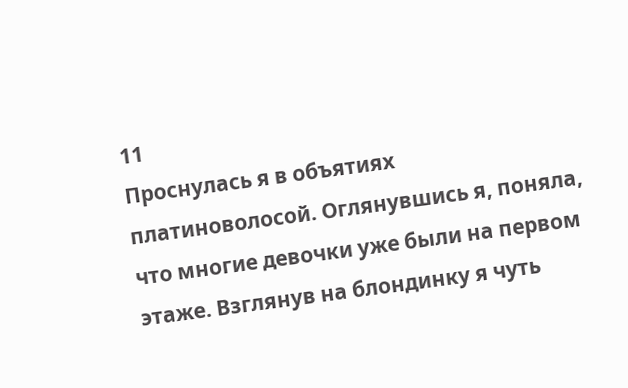11
Проснулась я в объятиях платиноволосой. Оглянувшись я, поняла, что многие девочки уже были на первом этаже. Взглянув на блондинку я чуть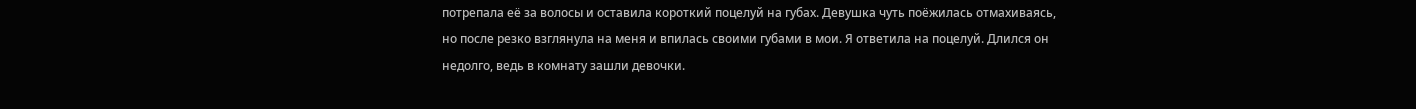потрепала её за волосы и оставила короткий поцелуй на губах. Девушка чуть поёжилась отмахиваясь, но после резко взглянула на меня и впилась своими губами в мои. Я ответила на поцелуй. Длился он недолго, ведь в комнату зашли девочки.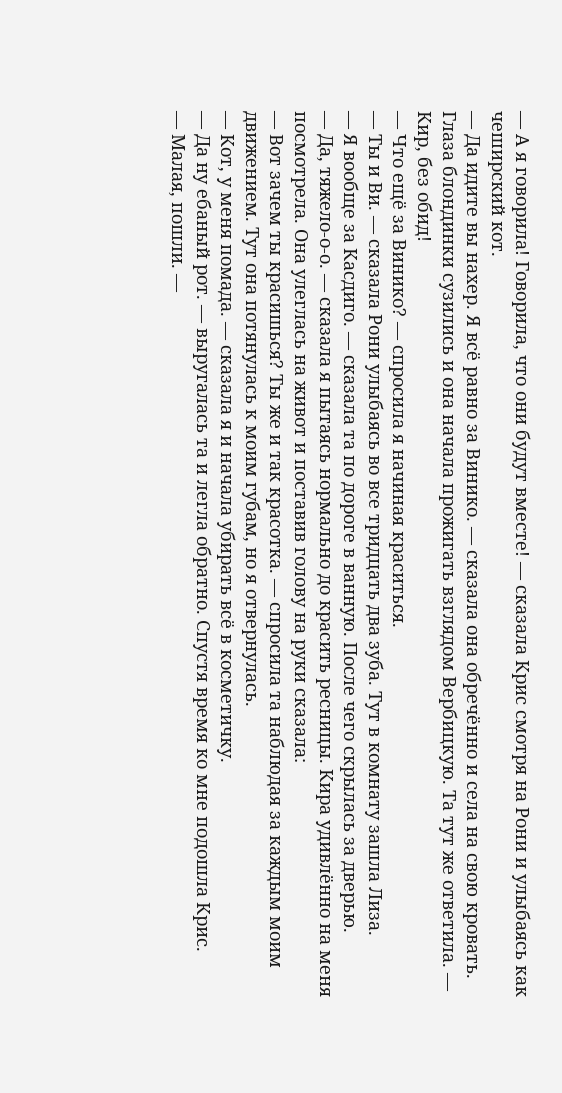— А я говорила! Говорила, что они будут вместе! — сказала Крис смотря на Рони и улыбаясь как чеширский кот.
— Да идите вы нахер. Я всё равно за Винико. — сказала она обречённо и села на свою кровать. Глаза блондинки сузились и она начала прожигать взглядом Вербицкую. Та тут же ответила. — Кир, без обид!
— Что ещё за Винико? — спросила я начиная краситься.
— Ты и Ви. — сказала Рони улыбаясь во все тридцать два зуба. Тут в комнату зашла Лиза.
— Я вообще за Касдиго. — сказала та по дороге в ванную. После чего скрылась за дверью.
— Да, тяжело-о-о. — сказала я пытаясь нормально до красить ресницы. Кира удивлённо на меня посмотрела. Она улеглась на живот и поставив голову на руки сказала:
— Вот зачем ты красишься? Ты же и так красотка. — спросила та наблюдая за каждым моим движением. Тут она потянулась к моим губам, но я отвернулась.
— Кот, у меня помада. — сказала я и начала убирать всё в косметичку.
— Да ну ебаный рот. — выругалась та и легла обратно. Спустя время ко мне подошла Крис.
— Малая, пошли. —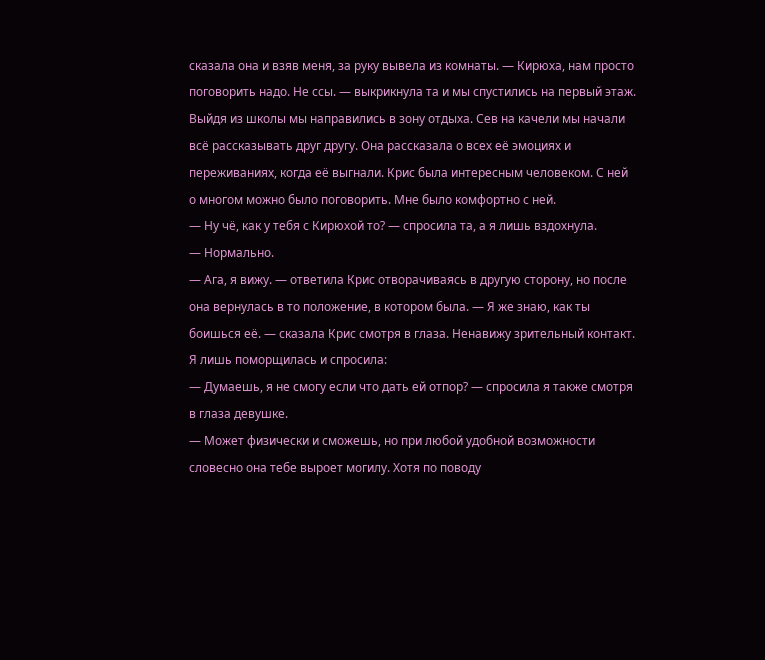сказала она и взяв меня, за руку вывела из комнаты. — Кирюха, нам просто поговорить надо. Не ссы. — выкрикнула та и мы спустились на первый этаж.
Выйдя из школы мы направились в зону отдыха. Сев на качели мы начали всё рассказывать друг другу. Она рассказала о всех её эмоциях и переживаниях, когда её выгнали. Крис была интересным человеком. С ней о многом можно было поговорить. Мне было комфортно с ней.
— Ну чё, как у тебя с Кирюхой то? — спросила та, а я лишь вздохнула.
— Нормально.
— Ага, я вижу. — ответила Крис отворачиваясь в другую сторону, но после она вернулась в то положение, в котором была. — Я же знаю, как ты боишься её. — сказала Крис смотря в глаза. Ненавижу зрительный контакт. Я лишь поморщилась и спросила:
— Думаешь, я не смогу если что дать ей отпор? — спросила я также смотря в глаза девушке.
— Может физически и сможешь, но при любой удобной возможности словесно она тебе выроет могилу. Хотя по поводу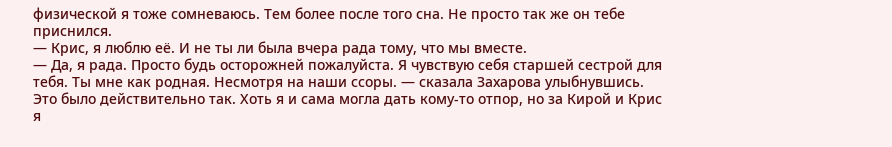физической я тоже сомневаюсь. Тем более после того сна. Не просто так же он тебе приснился.
— Крис, я люблю её. И не ты ли была вчера рада тому, что мы вместе.
— Да, я рада. Просто будь осторожней пожалуйста. Я чувствую себя старшей сестрой для тебя. Ты мне как родная. Несмотря на наши ссоры. — сказала Захарова улыбнувшись. Это было действительно так. Хоть я и сама могла дать кому-то отпор, но за Кирой и Крис я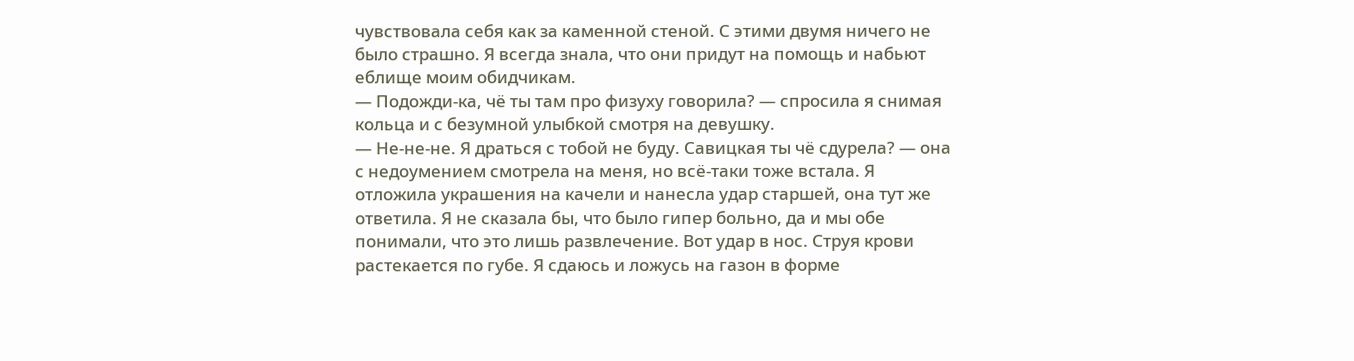чувствовала себя как за каменной стеной. С этими двумя ничего не было страшно. Я всегда знала, что они придут на помощь и набьют еблище моим обидчикам.
— Подожди-ка, чё ты там про физуху говорила? — спросила я снимая кольца и с безумной улыбкой смотря на девушку.
— Не-не-не. Я драться с тобой не буду. Савицкая ты чё сдурела? — она с недоумением смотрела на меня, но всё-таки тоже встала. Я отложила украшения на качели и нанесла удар старшей, она тут же ответила. Я не сказала бы, что было гипер больно, да и мы обе понимали, что это лишь развлечение. Вот удар в нос. Струя крови растекается по губе. Я сдаюсь и ложусь на газон в форме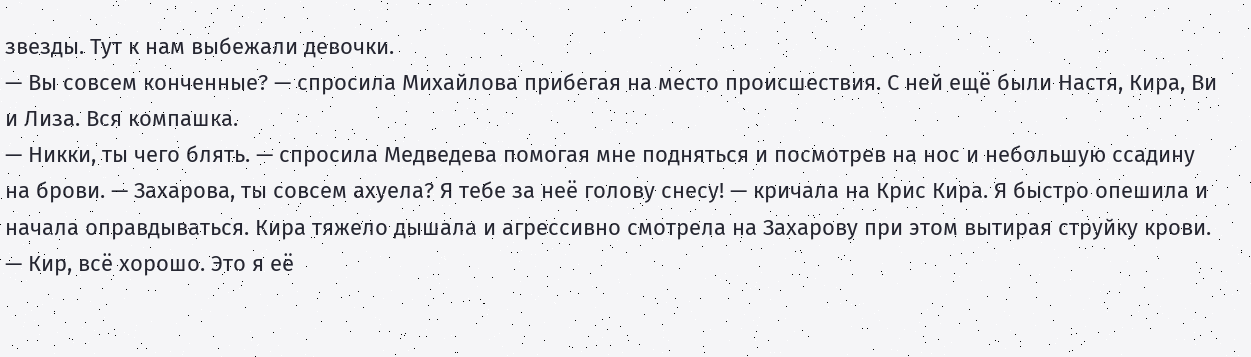звезды. Тут к нам выбежали девочки.
— Вы совсем конченные? — спросила Михайлова прибегая на место происшествия. С ней ещё были Настя, Кира, Ви и Лиза. Вся компашка.
— Никки, ты чего блять. — спросила Медведева помогая мне подняться и посмотрев на нос и небольшую ссадину на брови. — Захарова, ты совсем ахуела? Я тебе за неё голову снесу! — кричала на Крис Кира. Я быстро опешила и начала оправдываться. Кира тяжело дышала и агрессивно смотрела на Захарову при этом вытирая струйку крови.
— Кир, всё хорошо. Это я её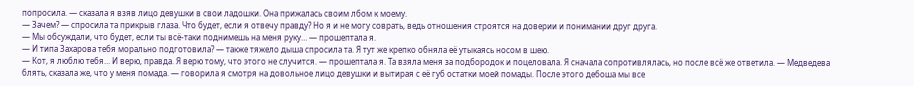попросила. — сказала я взяв лицо девушки в свои ладошки. Она прижалась своим лбом к моему.
— Зачем? — спросила та прикрыв глаза. Что будет, если я отвечу правду? Но я и не могу соврать, ведь отношения строятся на доверии и понимании друг друга.
— Мы обсуждали, что будет, если ты всё-таки поднимешь на меня руку… — прошептала я.
— И типа Захарова тебя морально подготовила? — также тяжело дыша спросила та. Я тут же крепко обняла её утыкаясь носом в шею.
— Кот, я люблю тебя… И верю, правда. Я верю тому, что этого не случится. — прошептала я. Та взяла меня за подбородок и поцеловала. Я сначала сопротивлялась, но после всё же ответила. — Медведева блять, сказала же, что у меня помада. — говорила я смотря на довольное лицо девушки и вытирая с её губ остатки моей помады. После этого дебоша мы все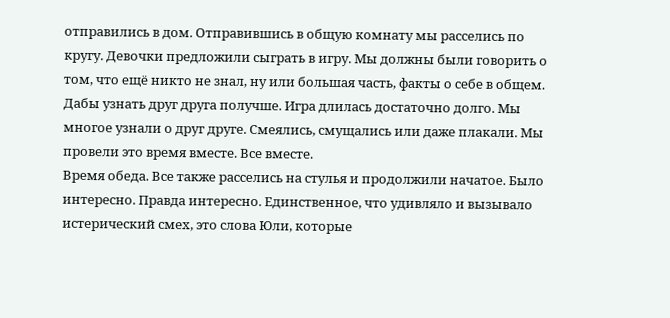отправились в дом. Отправившись в общую комнату мы расселись по кругу. Девочки предложили сыграть в игру. Мы должны были говорить о том, что ещё никто не знал, ну или большая часть, факты о себе в общем. Дабы узнать друг друга получше. Игра длилась достаточно долго. Мы многое узнали о друг друге. Смеялись, смущались или даже плакали. Мы провели это время вместе. Все вместе.
Время обеда. Все также расселись на стулья и продолжили начатое. Было интересно. Правда интересно. Единственное, что удивляло и вызывало истерический смех, это слова Юли, которые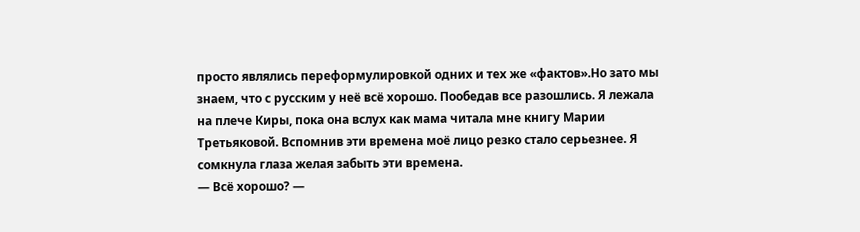просто являлись переформулировкой одних и тех же «фактов».Но зато мы знаем, что с русским у неё всё хорошо. Пообедав все разошлись. Я лежала на плече Киры, пока она вслух как мама читала мне книгу Марии Третьяковой. Вспомнив эти времена моё лицо резко стало серьезнее. Я сомкнула глаза желая забыть эти времена.
— Всё хорошо? —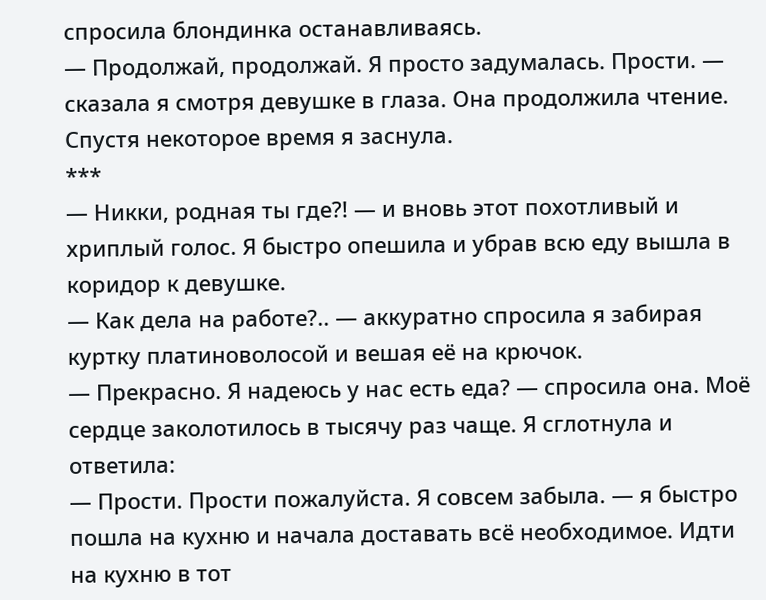спросила блондинка останавливаясь.
— Продолжай, продолжай. Я просто задумалась. Прости. — сказала я смотря девушке в глаза. Она продолжила чтение. Спустя некоторое время я заснула.
***
— Никки, родная ты где?! — и вновь этот похотливый и хриплый голос. Я быстро опешила и убрав всю еду вышла в коридор к девушке.
— Как дела на работе?.. — аккуратно спросила я забирая куртку платиноволосой и вешая её на крючок.
— Прекрасно. Я надеюсь у нас есть еда? — спросила она. Моё сердце заколотилось в тысячу раз чаще. Я сглотнула и ответила:
— Прости. Прости пожалуйста. Я совсем забыла. — я быстро пошла на кухню и начала доставать всё необходимое. Идти на кухню в тот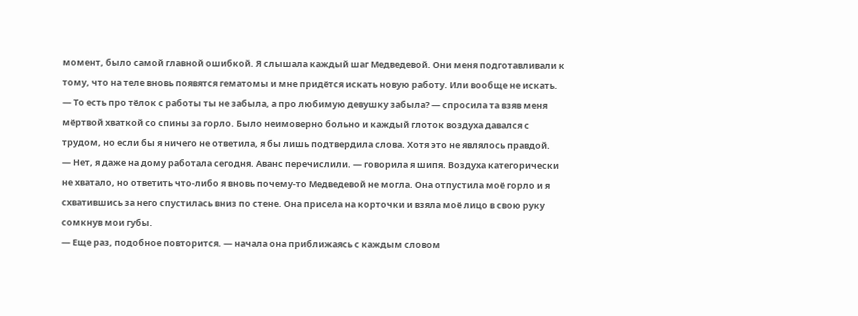момент, было самой главной ошибкой. Я слышала каждый шаг Медведевой. Они меня подготавливали к тому, что на теле вновь появятся гематомы и мне придётся искать новую работу. Или вообще не искать.
— То есть про тёлок с работы ты не забыла, а про любимую девушку забыла? — спросила та взяв меня мёртвой хваткой со спины за горло. Было неимоверно больно и каждый глоток воздуха давался с трудом, но если бы я ничего не ответила, я бы лишь подтвердила слова. Хотя это не являлось правдой.
— Нет, я даже на дому работала сегодня. Аванс перечислили. — говорила я шипя. Воздуха категорически не хватало, но ответить что-либо я вновь почему-то Медведевой не могла. Она отпустила моё горло и я схватившись за него спустилась вниз по стене. Она присела на корточки и взяла моё лицо в свою руку сомкнув мои губы.
— Еще раз, подобное повторится. — начала она приближаясь с каждым словом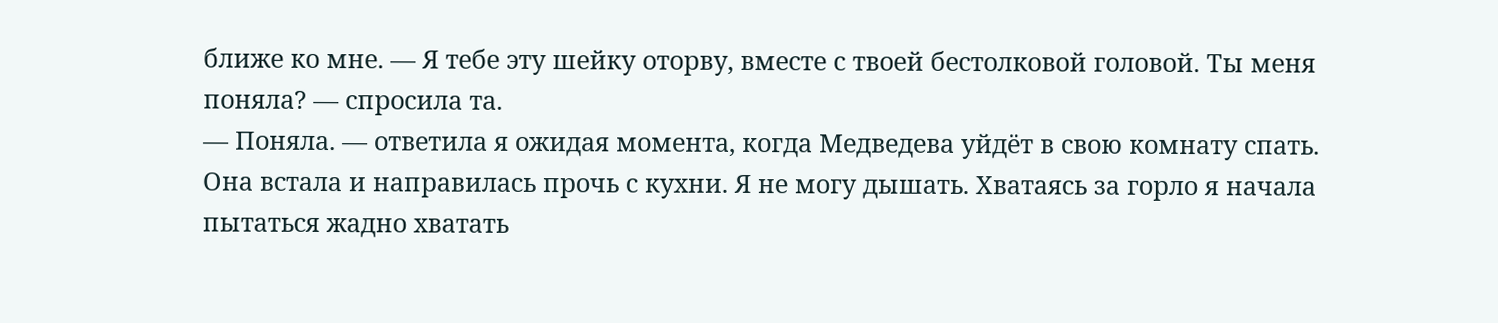ближе ко мне. — Я тебе эту шейку оторву, вместе с твоей бестолковой головой. Ты меня поняла? — спросила та.
— Поняла. — ответила я ожидая момента, когда Медведева уйдёт в свою комнату спать. Она встала и направилась прочь с кухни. Я не могу дышать. Хватаясь за горло я начала пытаться жадно хватать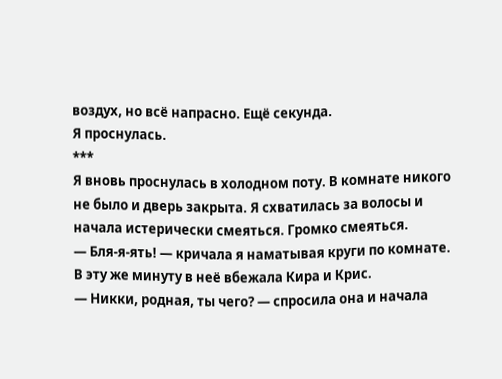воздух, но всё напрасно. Ещё секунда.
Я проснулась.
***
Я вновь проснулась в холодном поту. В комнате никого не было и дверь закрыта. Я схватилась за волосы и начала истерически смеяться. Громко смеяться.
— Бля-я-ять! — кричала я наматывая круги по комнате. В эту же минуту в неё вбежала Кира и Крис.
— Никки, родная, ты чего? — спросила она и начала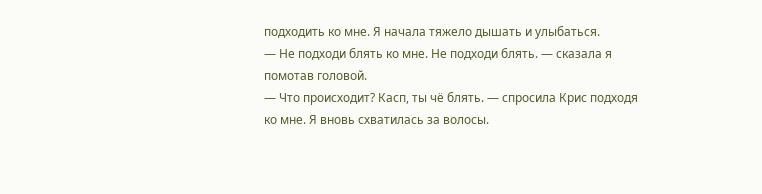подходить ко мне. Я начала тяжело дышать и улыбаться.
— Не подходи блять ко мне. Не подходи блять. — сказала я помотав головой.
— Что происходит? Касп, ты чё блять. — спросила Крис подходя ко мне. Я вновь схватилась за волосы.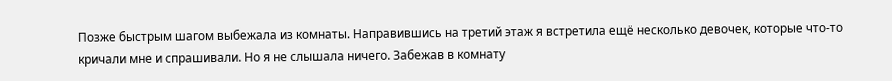Позже быстрым шагом выбежала из комнаты. Направившись на третий этаж я встретила ещё несколько девочек, которые что-то кричали мне и спрашивали. Но я не слышала ничего. Забежав в комнату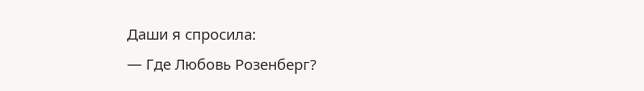Даши я спросила:
— Где Любовь Розенберг?